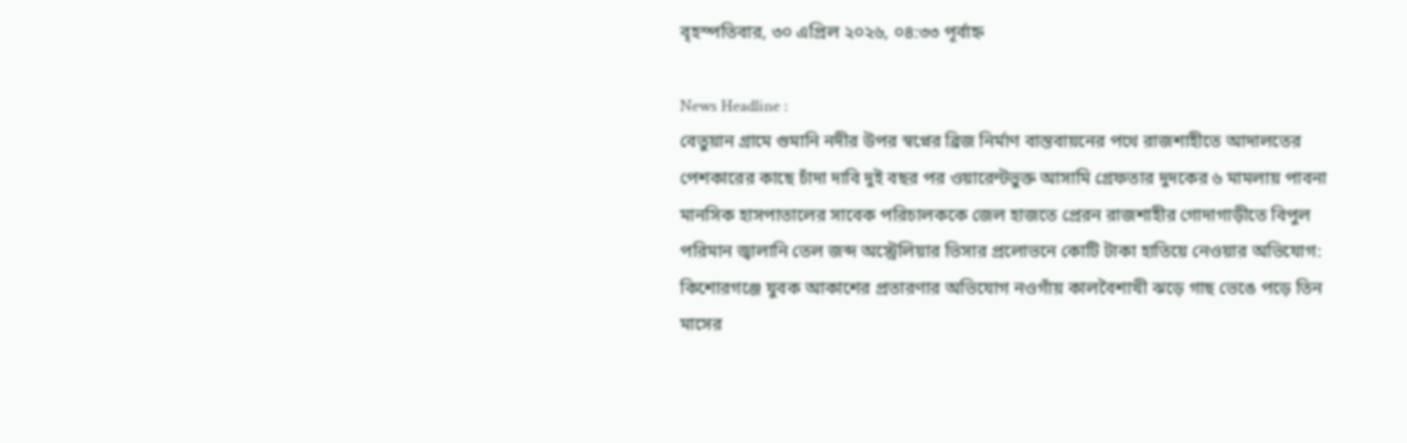বৃহস্পতিবার, ৩০ এপ্রিল ২০২৬, ০৪:৩৩ পূর্বাহ্ন

News Headline :
বেতুয়ান গ্রামে গুমানি নদীর উপর স্বপ্নের ব্রিজ নির্মাণ বাস্তবায়নের পথে রাজশাহীতে আদালতের পেশকারের কাছে চাঁদা দাবি দুই বছর পর ওয়ারেন্টভুক্ত আসামি গ্রেফতার দুদকের ৬ মামলায় পাবনা মানসিক হাসপাতালের সাবেক পরিচালককে জেল হাজতে প্রেরন রাজশাহীর গোদাগাড়ীতে বিপুল পরিমান জ্বালানি তেল জব্দ অস্ট্রেলিয়ার ভিসার প্রলোভনে কোটি টাকা হাতিয়ে নেওয়ার অভিযোগ: কিশোরগঞ্জে যুবক আকাশের প্রতারণার অভিযোগ নওগাঁয় কালবৈশাখী ঝড়ে গাছ ভেঙে পড়ে তিন মাসের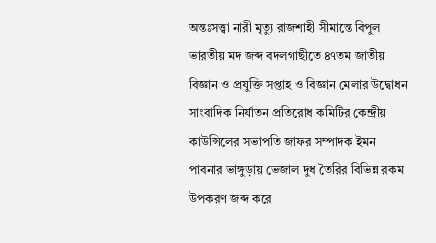অন্তঃসত্ত্বা নারী মৃত্যু রাজশাহী সীমান্তে বিপুল ভারতীয় মদ জব্দ বদলগাছীতে ৪৭তম জাতীয় বিজ্ঞান ও প্রযুক্তি সপ্তাহ ও বিজ্ঞান মেলার উদ্বোধন সাংবাদিক নির্যাতন প্রতিরোধ কমিটির কেন্দ্রীয় কাউন্সিলের সভাপতি জাফর সম্পাদক ইমন পাবনার ভাঙ্গুড়ায় ভেজাল দুধ তৈরির বিভিন্ন রকম উপকরণ জব্দ করে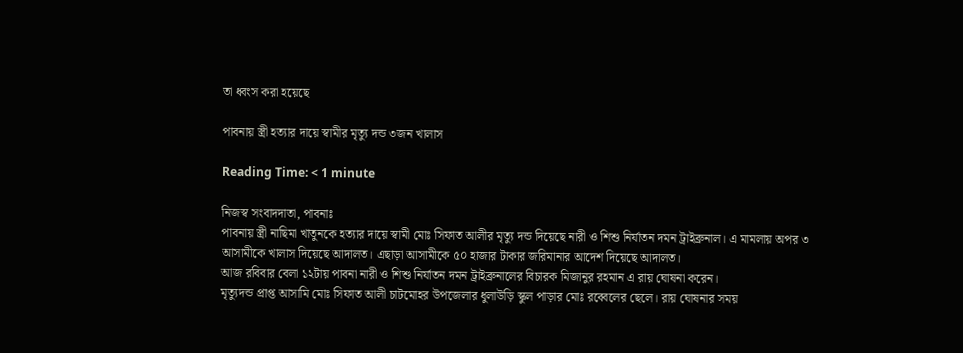তা ধ্বংস করা হয়েছে

পাবনায় স্ত্রী হত্যার দায়ে স্বামীর মৃত্যু দন্ড ৩জন খালাস

Reading Time: < 1 minute

নিজস্ব সংবাদদাতা, পাবনাঃ
পাবনায় স্ত্রী নাছিমা খাতুনকে হত্যার দায়ে স্বামী মোঃ সিফাত আলীর মৃত্যু দন্ড দিয়েছে নারী ও শিশু নির্যাতন দমন ট্রাইব্রুনাল। এ মামলায় অপর ৩ আসামীকে খালাস দিয়েছে আদালত। এছাড়া আসামীকে ৫০ হাজার টাকার জরিমানার আদেশ দিয়েছে আদালত।
আজ রবিবার বেলা ১২টায় পাবনা নারী ও শিশু নির্যাতন দমন ট্রাইব্রুনালের বিচারক মিজানুর রহমান এ রায় ঘোষনা করেন।
মৃত্যুদন্ড প্রাপ্ত আসামি মোঃ সিফাত আলী চাটমোহর উপজেলার ধুলাউড়ি স্কুল পাড়ার মোঃ রব্বেলের ছেলে। রায় ঘোষনার সময়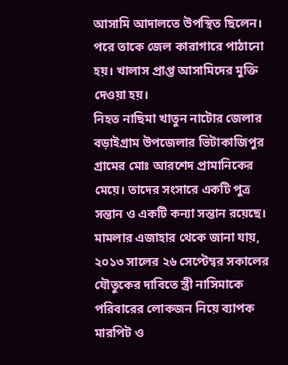আসামি আদালতে উপস্থিত ছিলেন। পরে তাকে জেল কারাগারে পাঠানো হয়। খালাস প্রাপ্ত আসামিদের মুক্তি দেওয়া হয়।
নিহত নাছিমা খাতুন নাটোর জেলার বড়াইগ্রাম উপজেলার ভিটাকাজিপুর গ্রামের মোঃ আরশেদ প্রামানিকের মেয়ে। তাদের সংসারে একটি পুত্র সন্তান ও একটি কন্যা সন্তান রয়েছে।
মামলার এজাহার থেকে জানা যায়, ২০১৩ সালের ২৬ সেপ্টেম্বর সকালের যৌতুকের দাবিতে স্ত্রী নাসিমাকে পরিবারের লোকজন নিয়ে ব্যাপক মারপিট ও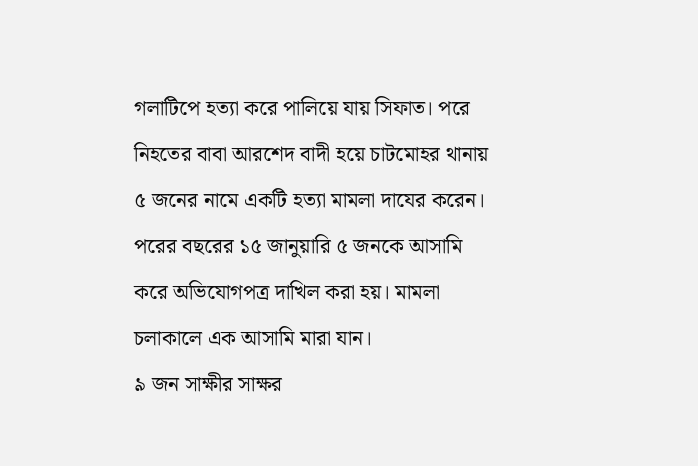গলাটিপে হত্যা করে পালিয়ে যায় সিফাত। পরে নিহতের বাবা আরশেদ বাদী হয়ে চাটমোহর থানায় ৫ জনের নামে একটি হত্যা মামলা দাযের করেন। পরের বছরের ১৫ জানুয়ারি ৫ জনকে আসামি করে অভিযোগপত্র দাখিল করা হয়। মামলা চলাকালে এক আসামি মারা যান।
৯ জন সাক্ষীর সাক্ষর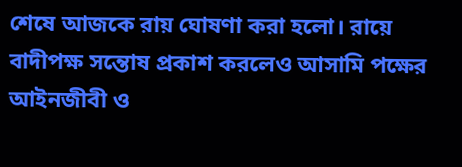শেষে আজকে রায় ঘোষণা করা হলো। রায়ে বাদীপক্ষ সন্তোষ প্রকাশ করলেও আসামি পক্ষের আইনজীবী ও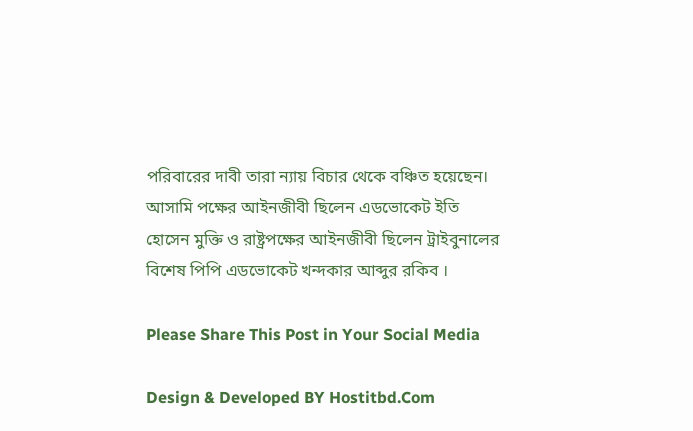পরিবারের দাবী তারা ন্যায় বিচার থেকে বঞ্চিত হয়েছেন।
আসামি পক্ষের আইনজীবী ছিলেন এডভোকেট ইতি হোসেন মুক্তি ও রাষ্ট্রপক্ষের আইনজীবী ছিলেন ট্রাইবুনালের বিশেষ পিপি এডভোকেট খন্দকার আব্দুর রকিব ।

Please Share This Post in Your Social Media

Design & Developed BY Hostitbd.Com